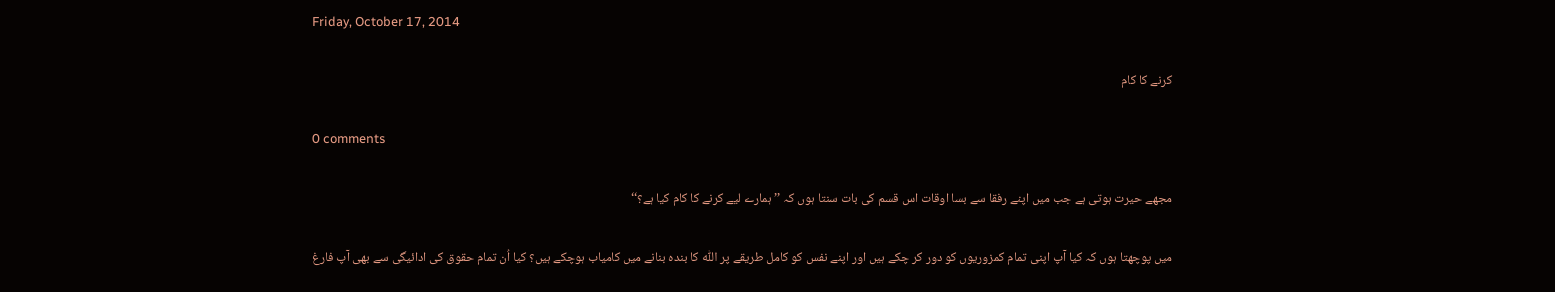Friday, October 17, 2014

کرنے کا کام

0 comments

مجھے حیرت ہوتی ہے جب میں اپنے رفقا سے بسا اوقات اس قسم کی بات سنتا ہوں کہ ’’ہمارے لیے کرنے کا کام کیا ہے؟‘‘

میں پوچھتا ہوں کہ کیا آپ اپنی تمام کمزوریوں کو دور کر چکے ہیں اور اپنے نفس کو کامل طریقے پر اللّٰہ کا بندہ بنانے میں کامیاب ہوچکے ہیں؟ کیا اُن تمام حقوق کی ادائیگی سے بھی آپ فارغ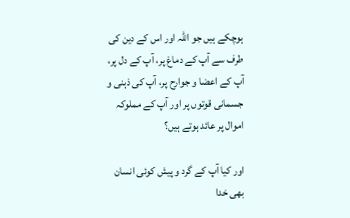ہوچکے ہیں جو اللّٰہ اور اس کے دین کی طرف سے آپ کے دماغ پر، آپ کے دل پر، آپ کے اعضا و جوارح پر، آپ کی ذہنی و جسمانی قوتوں پر اور آپ کے مملوکہ اموال پر عائد ہوتے ہیں؟

اور کیا آپ کے گرد و پیش کوئی انسان بھی خدا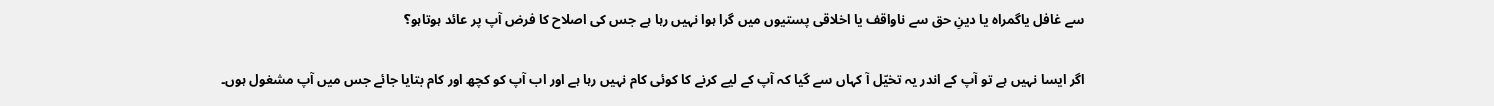سے غافل یاگمراہ یا دینِ حق سے ناواقف یا اخلاقی پستیوں میں گرا ہوا نہیں رہا ہے جس کی اصلاح کا فرض آپ پر عائد ہوتاہو؟

اگر ایسا نہیں ہے تو آپ کے اندر یہ تخیّل آ کہاں سے گیا کہ آپ کے لیے کرنے کا کوئی کام نہیں رہا ہے اور اب آپ کو کچھ اور کام بتایا جائے جس میں آپ مشغول ہوں۔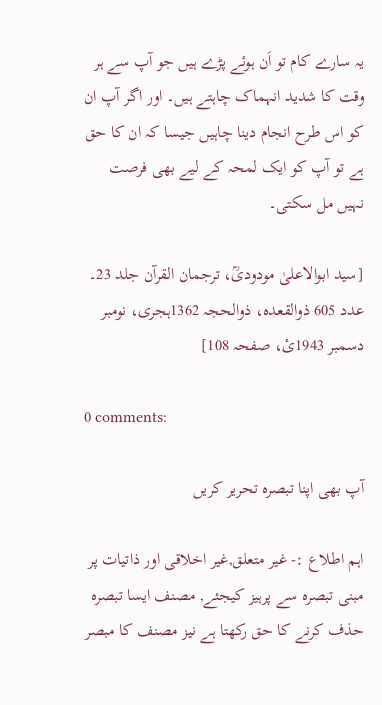یہ سارے کام تو اَن ہوئے پڑے ہیں جو آپ سے ہر وقت کا شدید انہماک چاہتے ہیں۔ اور اگر آپ ان کو اس طرح انجام دینا چاہیں جیسا کہ ان کا حق ہے تو آپ کو ایک لمحہ کے لیے بھی فرصت نہیں مل سکتی۔

[سید ابوالاعلیٰ مودودیؒ، ترجمان القرآن جلد 23۔ عدد 605 ذوالقعدہ، ذوالحجہ 1362ہجری، نومبر دسمبر 1943ئ، صفحہ 108]

0 comments:

آپ بھی اپنا تبصرہ تحریر کریں

اہم اطلاع :- غیر متعلق,غیر اخلاقی اور ذاتیات پر مبنی تبصرہ سے پرہیز کیجئے, مصنف ایسا تبصرہ حذف کرنے کا حق رکھتا ہے نیز مصنف کا مبصر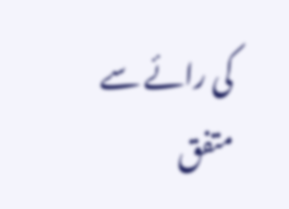کی رائے سے متفق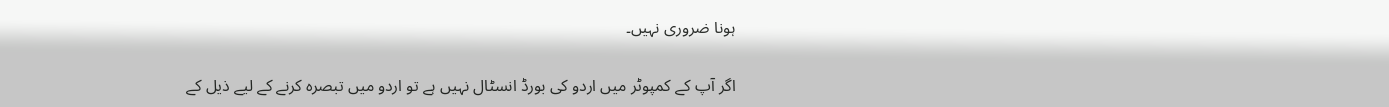ہونا ضروری نہیں۔

اگر آپ کے کمپوٹر میں اردو کی بورڈ انسٹال نہیں ہے تو اردو میں تبصرہ کرنے کے لیے ذیل کے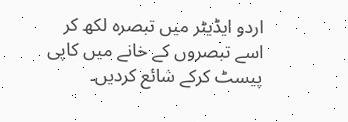اردو ایڈیٹر میں تبصرہ لکھ کر اسے تبصروں کے خانے میں کاپی پیسٹ کرکے شائع کردیں۔